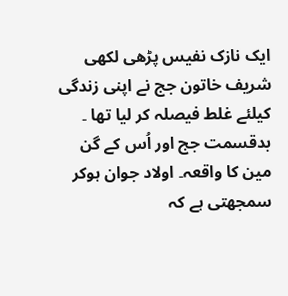ایک نازک نفیس پڑھی لکھی شریف خاتون جج نے اپنی زندگی کیلئے غلط فیصلہ کر لیا تھا ۔ بدقسمت جج اور اُس کے گن مین کا واقعہ۔ اولاد جوان ہوکر سمجھتی ہے کہ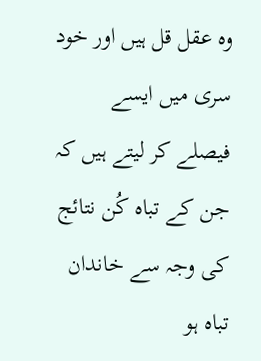وہ عقل قل ہیں اور خود سری میں ایسے فیصلے کر لیتے ہیں کہ جن کے تباہ کُن نتائج کی وجہ سے خاندان تباہ ہو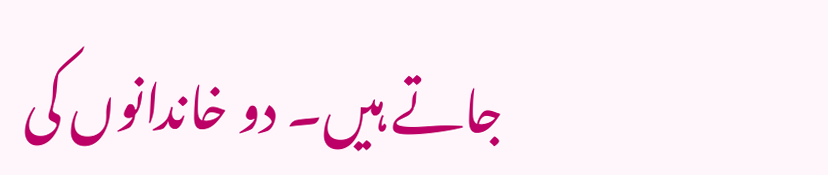جاتے ہیں۔ دو خاندانوں کی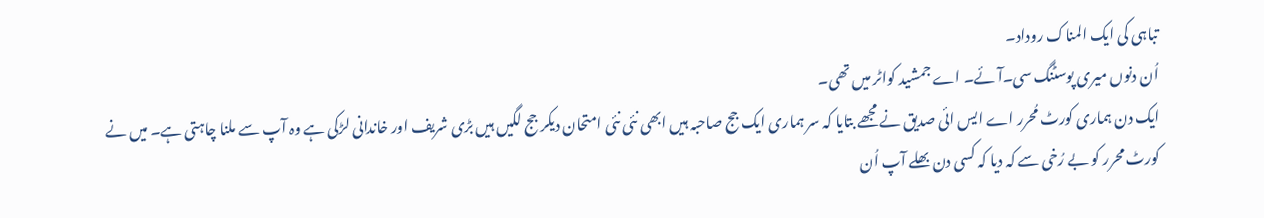تباہی کی ایک المناک روداد۔
اُن دنوں میری پوسٹنگ سی۔آئے۔ اے جمشید کواٹر میں تھی۔
ایک دن ہماری کورٹ مُحرر اے ایس ائی صدیق نے مجھے بتایا کہ سر ہماری ایک جج صاحبہ ہیں ابھی نئی نئی امتحان دیکر جج لگیں ہیں بڑی شریف اور خاندانی لڑکی ہے وہ آپ سے ملنا چاہتی ہے۔ میں نے کورٹ محرر کو بے رُخی سے کہ دیا کہ کسی دن بھلے آپ اُن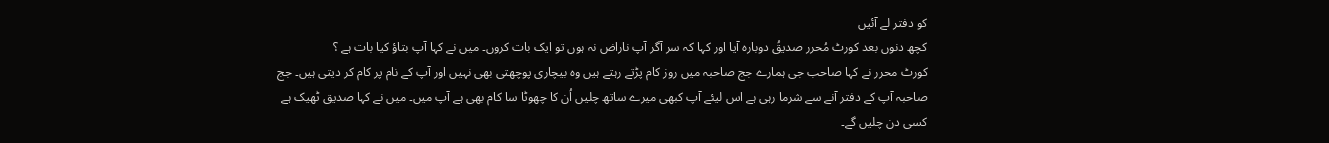کو دفتر لے آئیں
کچھ دنوں بعد کورٹ مُحرر صدیقُ دوبارہ آیا اور کہا کہ سر آگر آپ ناراض نہ ہوں تو ایک بات کروں۔ میں نے کہا آپ بتاؤ کیا بات ہے ؟
کورٹ محرر نے کہا صاحب جی ہمارے جج صاحبہ میں روز کام پڑتے رہتے ہیں وہ بیچاری پوچھتی بھی نہیں اور آپ کے نام پر کام کر دیتی ہیں۔ جج صاحبہ آپ کے دفتر آنے سے شرما رہی ہے اس لیئے آپ کبھی میرے ساتھ چلیں اُن کا چھوٹا سا کام بھی ہے آپ میں۔ میں نے کہا صدیق ٹھیک ہے کسی دن چلیں گے۔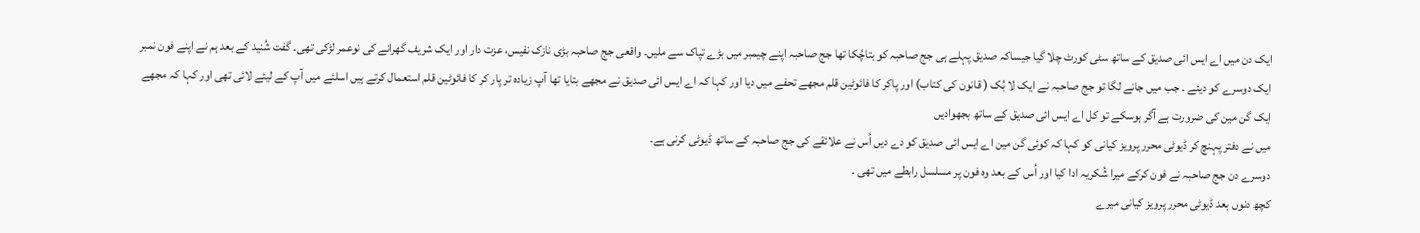ایک دن میں اے ایس ائی صدیق کے ساتھ سٹی کورٹ چلا گیا جیساکہ صدیق پہلے ہی جج صاحبہ کو بتاچُکا تھا جج صاحبہ اپنے چیمبر میں بڑے تپاک سے ملیں۔ واقعی جج صاحبہ بڑی نازک نفیس، عزت دار اور ایک شریف گھرانے کی نوعمر لڑکی تھی۔ گفت شُنید کے بعد ہم نے اپنے فون نمبر ایک دوسرے کو دیئے ۔ جب میں جانے لگا تو جج صاحبہ نے ایک لا بُک ( قانون کی کتاب) اور پاکر کا فائوٹین قلم مجھے تحفے میں دیا اور کہا کہ اے ایس ائی صدیق نے مجھے بتایا تھا آپ زیادہ تر پار کر کا فائوٹین قلم استعمال کرتے ہیں اسلئے میں آپ کے لیئے لائی تھی اور کہا کہ مجھے ایک گن مین کی ضرورت ہے آگر ہوسکے تو کل اے ایس ائی صدیق کے ساتھ بجھوادیں
میں نے دفتر پہنچ کر ڈیوٹی محرر پرویز کیانی کو کہا کہ کوئی گن مین اے ایس ائی صدیق کو دے دیں اُس نے علائقے کی جج صاحبہ کے ساتھ ڈیوٹی کرنی ہے۔
دوسرے دن جج صاحبہ نے فون کرکے میرا شُکریہ ادا کیا اور اُس کے بعد وہ فون پر مسلسل رابطے میں تھی ۔
کچھ دنوں بعد ڈیوٹی محرر پرویز کیانی میرے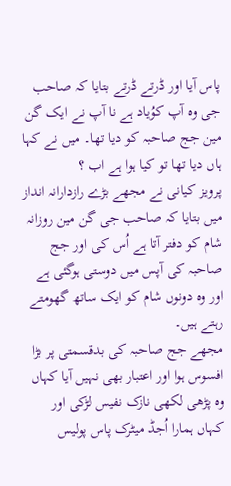پاس آیا اور ڈرتے ڈرتے بتایا کہ صاحب جی وہ آپ کوُیاد ہے نا آپ نے ایک گن مین جج صاحبہ کو دیا تھا۔ میں نے کہا ہاں دیا تھا تو کیا ہوا ہے اب ؟
پرویز کیانی نے مجھے بڑے رازدارانہ انداز میں بتایا کہ صاحب جی گن مین روزانہ شام کو دفتر آتا ہے اُس کی اور جج صاحبہ کی آپس میں دوستی ہوگئی ہے اور وہ دونوں شام کو ایک ساتھ گھومتے رہتے ہیں۔
مجھے جج صاحبہ کی بدقسمتی پر بڑا افسوس ہوا اور اعتبار بھی نہیں آیا کہاں وہ پڑھی لکھی نازک نفیس لڑکی اور کہاں ہمارا اُجڈ میٹرک پاس پولیس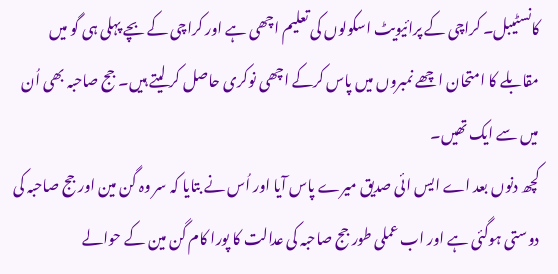کانسٹیبل۔ کراچی کے پرائیویٹ اسکولوں کی تعلیم اچھی ہے اور کراچی کے بچے پہلی ہی گو میں مقابلے کا امتحان اچھے نمبروں میں پاس کرکے اچھی نوکری حاصل کر لیتے ہیں۔ جج صاحبہ بھی اُن میں سے ایک تھیں۔
کچھ دنوں بعد اے ایس ائی صدیق میرے پاس آیا اور اُس نے بتایا کہ سر وہ گن مین اور جج صاحبہ کی دوستی ہوگئی ہے اور اب عملی طور جج صاحبہ کی عدالت کا پورا کام گن مین کے حوالے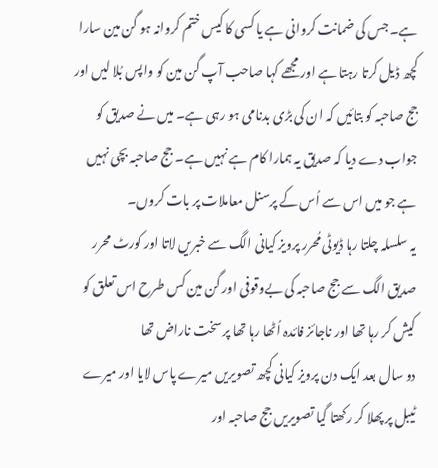ہے۔ جس کی ضمانت کروانی ہے یا کسی کا کیس ختم کروانہ ہو گن مین سارا کچھ ڈیل کرتا رہتا ہے اور مجھے کہا صاحب آپ گن مین کو واپس بُلا لیں اور جج صاحبہ کو بتائیں کہ ان کی بڑی بدنامی ہو رہی ہے۔ میں نے صدیق کو جواب دے دیا کہ صدیق یہ ہمارا کام ہے نہیں ہے۔ جج صاحبہ بچی نہیں ہے جو میں اس سے اُس کے پرسنل معاملات پر بات کروں۔
یہ سلسلہ چلتا رہا ڈیوٹی مُحرر پرویز کیانی الگ سے خبریں لاتا اور کورٹ محرر صدیق الگ سے جج صاحبہ کی بےوقوفی اور گن مین کس طرح اس تعلق کو کیش کر رہا تھا اور ناجائز فائدہ اُٹھا رہا تھا پر سخت ناراض تھا
دو سال بعد ایک دن پرویز کیانی کچھ تصویریں میرے پاس لایا اور میرے ٹیبل پر پھلا کر رکھتا گیا تصویریں جج صاحبہ اور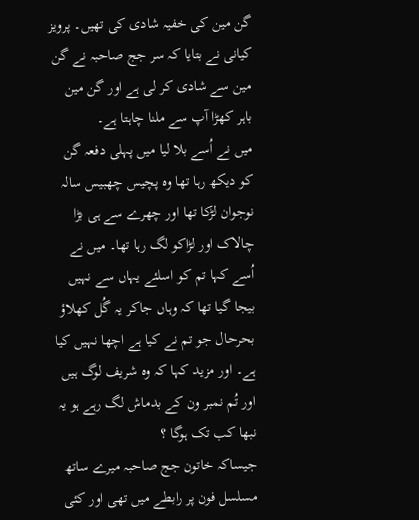گن مین کی خفیہ شادی کی تھیں۔ پرویز کیانی نے بتایا کہ سر جج صاحبہ نے گن مین سے شادی کر لی ہے اور گن مین باہر کھڑا آپ سے ملنا چاہتا ہے۔
میں نے اُسے بلا لیا میں پہلی دفعہ گن کو دیکھ رہا تھا وہ پچیس چھبیس سالہ نوجوان لڑکا تھا اور چھرے سے ہی بڑا چالاک اور لڑاکو لگ رہا تھا۔ میں نے اُسے کہا تم کو اسلئے یہاں سے نہیں بیجا گیا تھا کہ وہاں جاکر یہ گُل کھلاؤ بحرحال جو تم نے کیا ہے اچھا نہیں کیا ہے۔ اور مزید کہا کہ وہ شریف لوگ ہیں اور تُم نمبر ون کے بدماش لگ رہے ہو یہ نبھا کب تک ہوگا ؟
جیساکہ خاتون جج صاحبہ میرے ساتھ مسلسل فون پر رابطے میں تھی اور کئی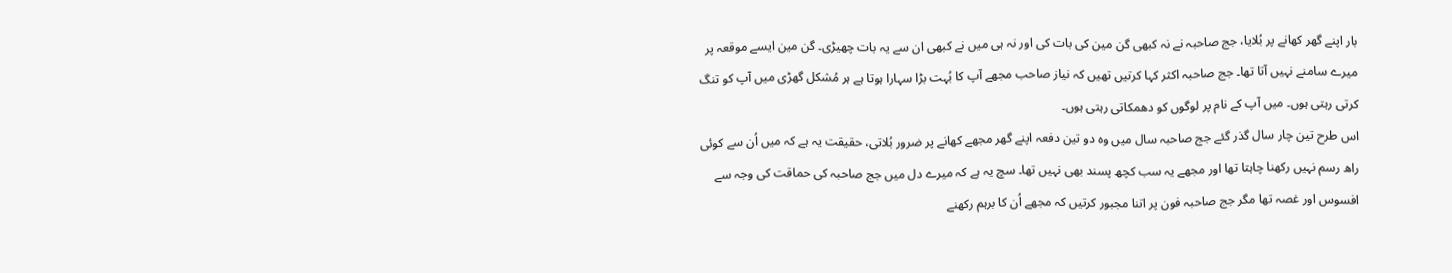بار اپنے گھر کھانے پر بُلایا، جج صاحبہ نے نہ کبھی گن مین کی بات کی اور نہ ہی میں نے کبھی ان سے یہ بات چھیڑی۔ گن مین ایسے موقعہ پر میرے سامنے نہیں آتا تھا۔ جج صاحبہ اکثر کہا کرتیں تھیں کہ نیاز صاحب مجھے آپ کا بُہت بڑا سہارا ہوتا ہے ہر مُشکل گھڑی میں آپ کو تنگ کرتی رہتی ہوں۔ میں آپ کے نام پر لوگوں کو دھمکاتی رہتی ہوں۔
اس طرح تین چار سال گذر گئے جج صاحبہ سال میں وہ دو تین دفعہ اپنے گھر مجھے کھانے پر ضرور بُلاتی، حقیقت یہ ہے کہ میں اُن سے کوئی راھ رسم نہیں رکھنا چاہتا تھا اور مجھے یہ سب کچھ پسند بھی نہیں تھا۔ سچ یہ ہے کہ میرے دل میں جج صاحبہ کی حماقت کی وجہ سے افسوس اور غصہ تھا مگر جج صاحبہ فون پر اتنا مجبور کرتیں کہ مجھے اُن کا برہم رکھنے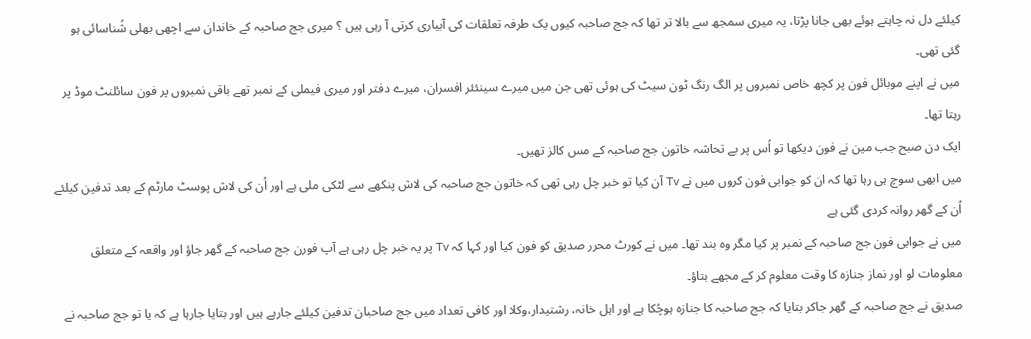کیلئے دل نہ چاہتے ہوئے بھی جانا پڑتا، یہ میری سمجھ سے بالا تر تھا کہ جج صاحبہ کیوں یک طرفہ تعلقات کی آبیاری کرتی آ رہی ہیں ؟ میری جج صاحبہ کے خاندان سے اچھی بھلی شُناسائی ہو گئی تھی۔
میں نے اپنے موبائل فون پر کچھ خاص نمبروں پر الگ رنگ ٹون سیٹ کی ہوئی تھی جن میں میرے سینئئر افسران، میرے دفتر اور میری فیملی کے نمبر تھے باقی نمبروں پر فون سائلنٹ موڈ پر رہتا تھا۔
ایک دن صبح جب مین نے فون دیکھا تو اُس پر بے تحاشہ خاتون جج صاحبہ کے مس کالز تھیں۔
میں ابھی سوچ ہی رہا تھا کہ ان کو جوابی فون کروں میں نے Tv آن کیا تو خبر چل رہی تھی کہ خاتون جج صاحبہ کی لاش پنکھے سے لٹکی ملی ہے اور اُن کی لاش پوسٹ مارٹم کے بعد تدفین کیلئے اُن کے گھر روانہ کردی گئی ہے
میں نے جوابی فون جج صاحبہ کے نمبر پر کیا مگر وہ بند تھا۔ میں نے کورٹ محرر صدیق کو فون کیا اور کہا کہ Tv پر یہ خبر چل رہی ہے آپ فورن جج صاحبہ کے گھر جاؤ اور واقعہ کے متعلق معلومات لو اور نماز جنازہ کا وقت معلوم کر کے مجھے بتاؤ۔
صدیق نے جج صاحبہ کے گھر جاکر بتایا کہ جج صاحبہ کا جنازہ ہوچُکا ہے اور اہل خانہ، رشتیدار،وکلا اور کافی تعداد میں جج صاحبان تدفین کیلئے جارہے ہیں اور بتایا جارہا ہے کہ یا تو جج صاحبہ نے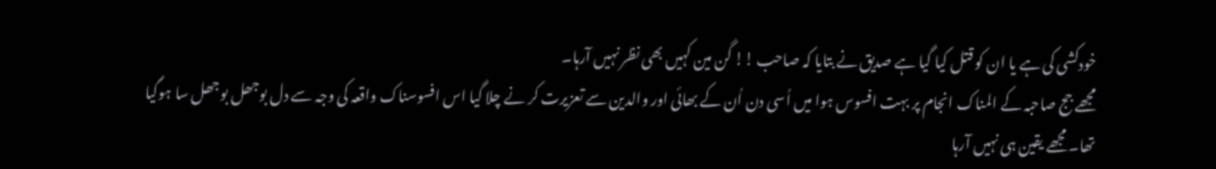خودکشی کی ہے یا ان کو قتل کیا گیا ہے صدیق نے بتایا کہ صاحب !! گن مین کہیں بھی نظر نہیں آرہا۔
مجھے جج صاحبہ کے المناک انجام پر بہت افسوس ہوا میں اُسی دن اُن کے بھائی اور والدین سے تعزیرت کر نے چلا گیا اس افسوسناک واقعہ کی وجہ سے دل بوجھل بوجھل سا ہوگیا تھا۔ مجھے یقین ہی نہیں آرہا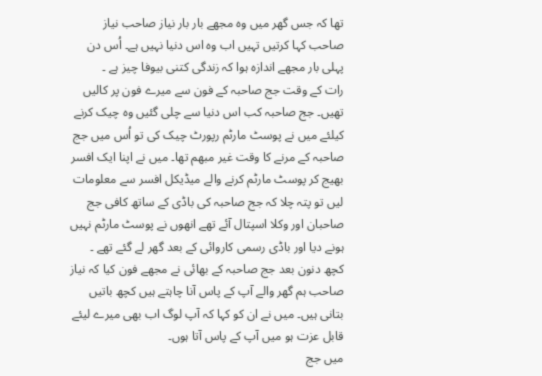تھا کہ جس گھر میں وہ مجھے بار بار نیاز صاحب نیاز صاحب کہا کرتیں تہیں اب وہ اس دنیا نہیں ہے۔ اُس دن پہلی بار مجھے اندازہ ہوا کہ زندگی کتنی بیوفا چیز ہے ۔
رات کے وقت جج صاحبہ کے فون سے میرے فون پر کالیں تھیں۔ جج صاحبہ کب اس دنیا سے چلی گئیں وہ چیک کرنے کیلئے میں نے پوسٹ مارٹم رپورٹ چیک کی تو اُس میں جج صاحبہ کے مرنے کا وقت غیر مبھم تھا۔ میں نے اپنا ایک افسر بھیج کر پوسٹ مارٹم کرنے والے میڈیکل افسر سے معلومات لیں تو پتہ چلا کہ جج صاحبہ کی باڈی کے ساتھ کافی جج صاحبان اور وکلا اسپتال آئے تھے انھوں نے پوسٹ مارٹم نہیں ہونے دیا اور باڈی رسمی کاروائی کے بعد گھر لے گئے تھے ۔
کچھ دنون بعد جج صاحبہ کے بھائی نے مجھے فون کیا کہ نیاز صاحب ہم گھر والے آپ کے پاس آنا چاہتے ہیں کچھ باتیں بتانی ہیں۔ میں نے ان کو کہا کہ آپ لوگ اب بھی میرے لیئے قابل عزت ہو میں آپ کے پاس آتا ہوں۔
میں جج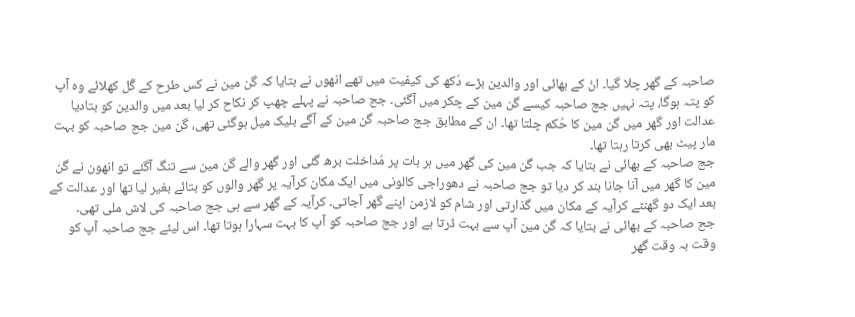صاحبہ کے گھر چلا گیا۔ انُ کے بھائی اور والدین بڑے دُکھ کی کیفیت میں تھے انھوں نے بتایا کہ گن مین نے کس طرح کے گُل کھلائے وہ آپ کو پتہ ہوگا، پتہ نہیں جج صاحبہ کیسے گن مین کے چکر میں آگئی۔ جج صاحبہ نے پہلے چھپ کر نکاح کر لیا بعد میں والدین کو بتادیا عدالت اور گھر میں گن مین کا حُکم چلتا تھا۔ ان کے مطابق جج صاحبہ گن مین کے آگے بلیک میل ہوگئی تھی، گن مین جج صاحبہ کو بہت مار پیٹ بھی کرتا رہتا تھا۔
جج صاحبہ کے بھائی نے بتایا کہ جب گن مین کی گھر میں ہر بات پر مُداخلت برھ گئی اور گھر والے گن مین سے تنگ آگئے تو انھون نے گن مین کا گھر میں آنا جانا بند کر دیا تو جج صاحبہ نے دھوراجی کالونی میں ایک مکان کرآیہ پر گھر والوں کو بتائے بغیر لیا تھا اور عدالت کے بعد ایک دو گھنٹے کرآیہ کے مکان میں گذارتی اور شام کو لازمن اپنے گھر آجاتی۔ کرآیہ کے گھر سے ہی جج صاحبہ کی لاش ملی تھی۔
جج صاحبہ کے بھائی نے بتایا کہ گن مین آپ سے بہت ڈرتا ہے اور جج صاحبہ کو آپ کا بہت سہارا ہوتا تھا۔ اس لیئے جج صاحبہ آپ کو وقت بہ وقت گھر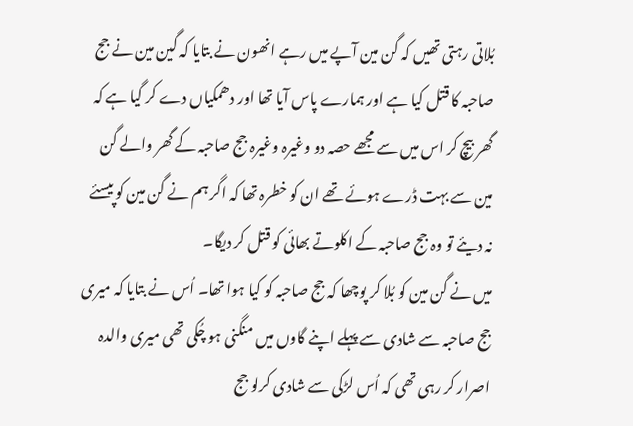بُلاتی رہتی تھیں کہ گن مین آپے میں رہے انھون نے بتایا کہ گین مین نے جج صاحبہ کا قتل کیا ہے اور ہمارے پاس آیا تھا اور دھمکیاں دے کر گیا ہے کہ گھر بیچ کر اس میں سے مجھے حصہ دو وغیرہ وغیرہ جج صاحبہ کے گھر والے گن مین سے بہت ڈرے ہوئے تھے ان کو خطرہ تھا کہ اگر ہم نے گن مین کو پیسئے نہ دیئے تو وہ جج صاحبہ کے اکلوتے بھائی کو قتل کر دیگا۔
میں نے گن مین کو بُلا کر پوچھا کہ جج صاحبہ کو کیا ہوا تھا۔ اُس نے بتایا کہ میری جج صاحبہ سے شادی سے پہلے اپنے گاوں میں منگنی ہو چُکی تھی میری والدہ اصرار کر رہی تھی کہ اُس لڑکی سے شادی کرلو جج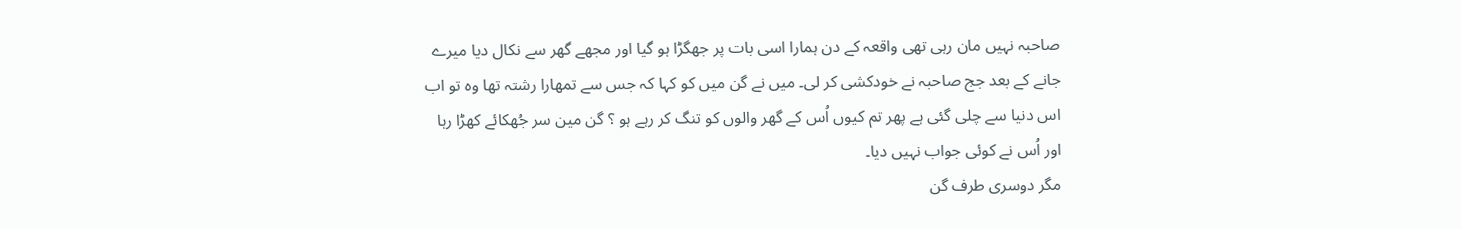صاحبہ نہیں مان رہی تھی واقعہ کے دن ہمارا اسی بات پر جھگڑا ہو گیا اور مجھے گھر سے نکال دیا میرے جانے کے بعد جج صاحبہ نے خودکشی کر لی۔ میں نے گن میں کو کہا کہ جس سے تمھارا رشتہ تھا وہ تو اب اس دنیا سے چلی گئی ہے پھر تم کیوں اُس کے گھر والوں کو تنگ کر رہے ہو ؟ گن مین سر جُھکائے کھڑا رہا اور اُس نے کوئی جواب نہیں دیا۔
مگر دوسری طرف گن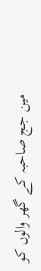مین جج صاحبہ کے گھر والوں کو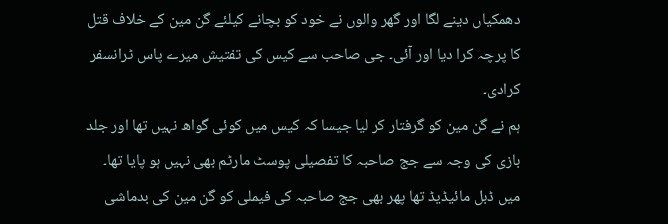دھمکیاں دینے لگا اور گھر والوں نے خود کو بچانے کیلئے گن مین کے خلاف قتل کا پرچہ کرا دیا اور آئی۔ جی صاحب سے کیس کی تفتیش میرے پاس ٹرانسفر کرادی۔
ہم نے گن مین کو گرفتار کر لیا جیسا کہ کیس میں کوئی گواھ نہیں تھا اور جلد بازی کی وجہ سے جج صاحبہ کا تفصیلی پوسٹ مارٹم بھی نہیں ہو پایا تھا۔ میں ڈبل مائیڈیڈ تھا پھر بھی جج صاحبہ کی فیملی کو گن مین کی بدماشی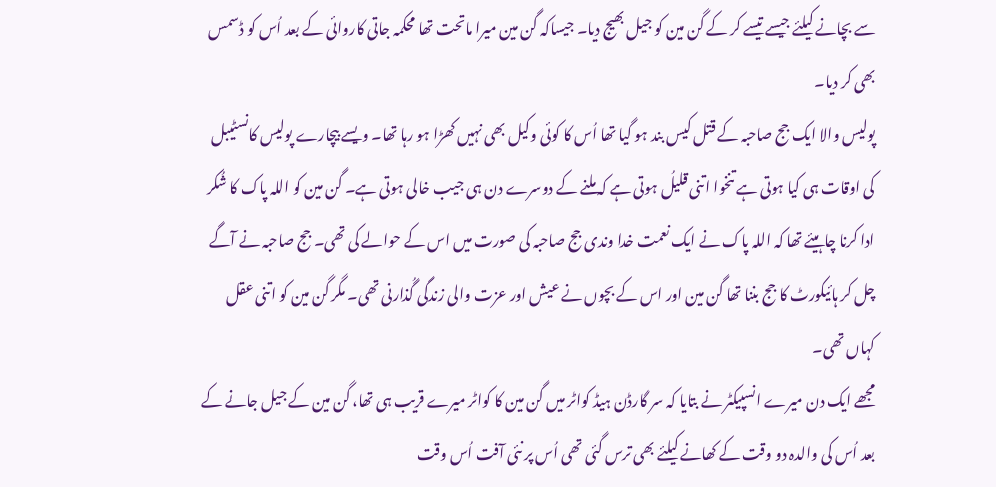سے بچانے کیلئے جیسے تیسے کر کے گن مین کو جیل بھیج دیا۔ جیساکہ گن مین میرا ماتحت تھا محکمہ جاتی کاروائی کے بعد اُس کو ڈسمس بھی کر دیا۔
پولیس والا ایک جج صاحبہ کے قتل کیس بند ہو گیا تھا اُس کا کوئی وکیل بھی نہیں کھڑا ہو رہا تھا۔ ویسے بیچارے پولیس کانسٹیبل کی اوقات ہی کیا ہوتی ہے تنخوا اتنی قلیلُ ہوتی ہے کہ ملنے کے دوسرے دن ہی جیب خالی ہوتی ہے۔ گن مین کو اللہ پاک کا شُکر ادا کرنا چاہیئے تھا کہ اللہ پاک نے ایک نعمت خدا وندی جج صاحبہ کی صورت میں اس کے حوالے کی تھی۔ جج صاحبہ نے آگے چل کر ہائیکورٹ کا جج بننا تھا گن مین اور اس کے بچوں نے عیش اور عزت والی زندگی گُذارنی تھی۔ مگر گن مین کو اتنی عقل کہاں تھی۔
مجھے ایک دن میرے انسپیکٹر نے بتایا کہ سر گارڈن ہیڈ کواٹر میں گن مین کا کواٹر میرے قریب ہی تھا، گن مین کے جیل جانے کے بعد اُس کی والدہ دو وقت کے کھانے کیلئے بھی ترس گئی تھی اُس پر نئی آفت اُس وقت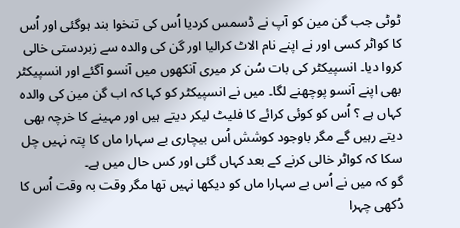ٹوٹی جب گن مین کو آپ نے ڈسمس کردیا اُس کی تنخوا بند ہوگئی اور اُس کا کواٹر کسی اور نے اپنے نام الاٹ کرالیا اور گن کی والدہ سے زبردستی خالی کروا دیا۔ انسپیکٹر کی بات سُن کر میری آنکھوں میں آنسو آگئے اور انسپیکٹر بھی اپنے آنسو پوچھنے لگا۔ میں نے انسپیکٹر کو کہا کہ اب گن مین کی والدہ کہاں ہے ؟ اُس کو کوئی کرائے کا فلیٹ لیکر دیتے ہیں اور مہینے کا خرچہ بھی دیتے رہیں گے مگر باوجود کوشش اُس بیچاری بے سہارا ماں کا پتہ نہیں چل سکا کہ کواٹر خالی کرنے کے بعد کہاں گئی اور کس حال میں ہے۔
گو کہ میں نے اُس بے سہارا ماں کو دیکھا نہیں تھا مگر وقت بہ وقت اُس کا دُکھی چہرا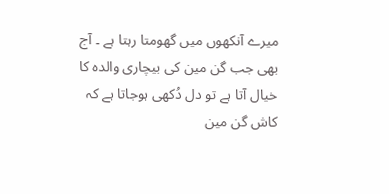میرے آنکھوں میں گھومتا رہتا ہے ۔ آج بھی جب گن مین کی بیچاری والدہ کا خیال آتا ہے تو دل دُکھی ہوجاتا ہے کہ کاش گن مین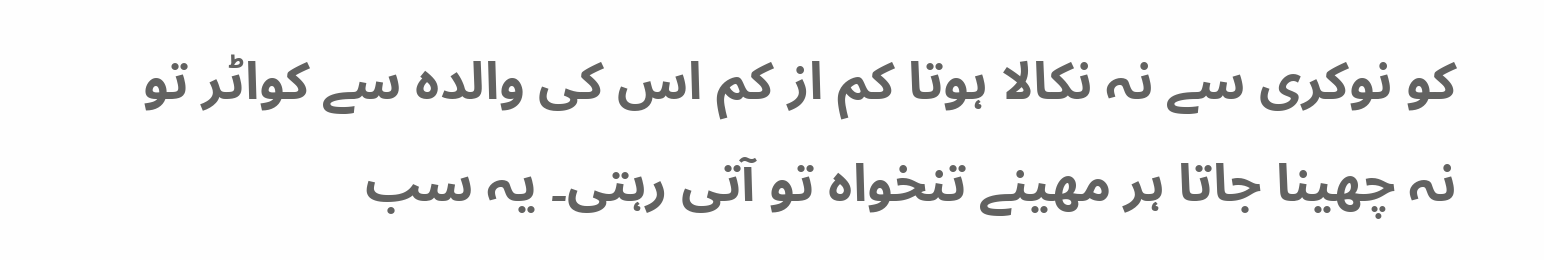کو نوکری سے نہ نکالا ہوتا کم از کم اس کی والدہ سے کواٹر تو نہ چھینا جاتا ہر مھینے تنخواہ تو آتی رہتی۔ یہ سب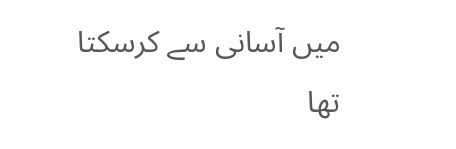میں آسانی سے کرسکتا تھا